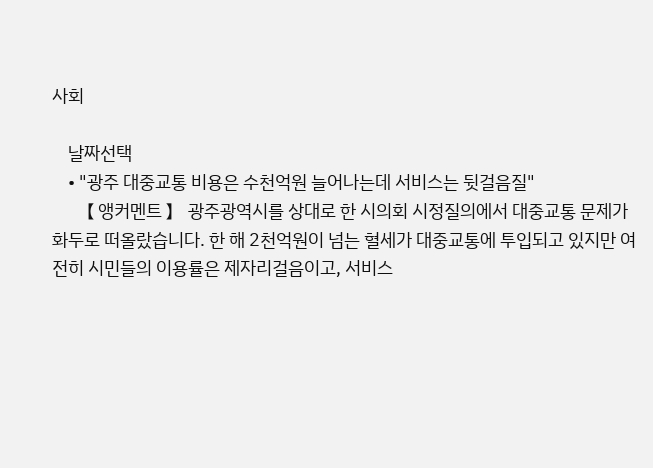사회

    날짜선택
    • "광주 대중교통 비용은 수천억원 늘어나는데 서비스는 뒷걸음질"
      【 앵커멘트 】 광주광역시를 상대로 한 시의회 시정질의에서 대중교통 문제가 화두로 떠올랐습니다. 한 해 2천억원이 넘는 혈세가 대중교통에 투입되고 있지만 여전히 시민들의 이용률은 제자리걸음이고, 서비스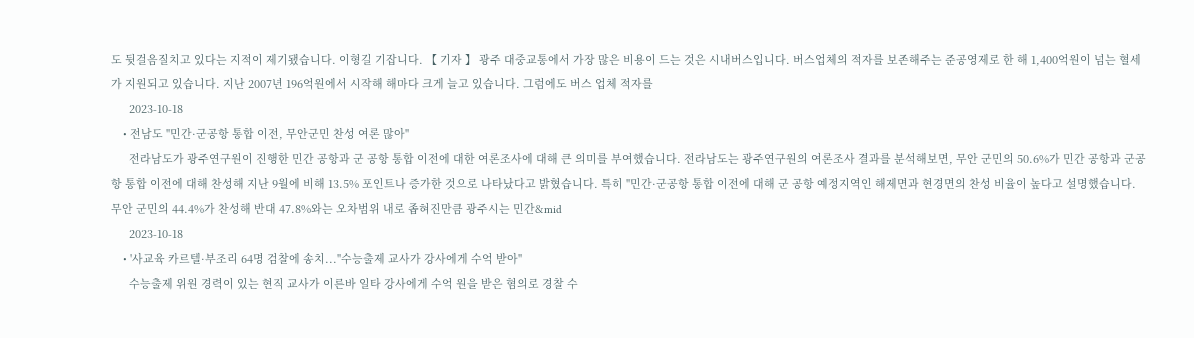도 뒷걸음질치고 있다는 지적이 제기됐습니다. 이형길 기잡니다. 【 기자 】 광주 대중교통에서 가장 많은 비용이 드는 것은 시내버스입니다. 버스업체의 적자를 보존해주는 준공영제로 한 해 1,400억원이 넘는 혈세가 지원되고 있습니다. 지난 2007년 196억원에서 시작해 해마다 크게 늘고 있습니다. 그럼에도 버스 업체 적자를
      2023-10-18
    • 전남도 "민간·군공항 통합 이전, 무안군민 찬성 여론 많아"
      전라남도가 광주연구원이 진행한 민간 공항과 군 공항 통합 이전에 대한 여론조사에 대해 큰 의미를 부여했습니다. 전라남도는 광주연구원의 여론조사 결과를 분석해보면, 무안 군민의 50.6%가 민간 공항과 군공항 통합 이전에 대해 찬성해 지난 9월에 비해 13.5% 포인트나 증가한 것으로 나타났다고 밝혔습니다. 특히 "민간·군공항 통합 이전에 대해 군 공항 예정지역인 해제면과 현경면의 찬성 비율이 높다고 설명했습니다. 무안 군민의 44.4%가 찬성해 반대 47.8%와는 오차범위 내로 좁혀진만큼 광주시는 민간&mid
      2023-10-18
    • '사교육 카르텔·부조리 64명 검찰에 송치..."수능출제 교사가 강사에게 수억 받아"
      수능출제 위원 경력이 있는 현직 교사가 이른바 일타 강사에게 수억 원을 받은 혐의로 경찰 수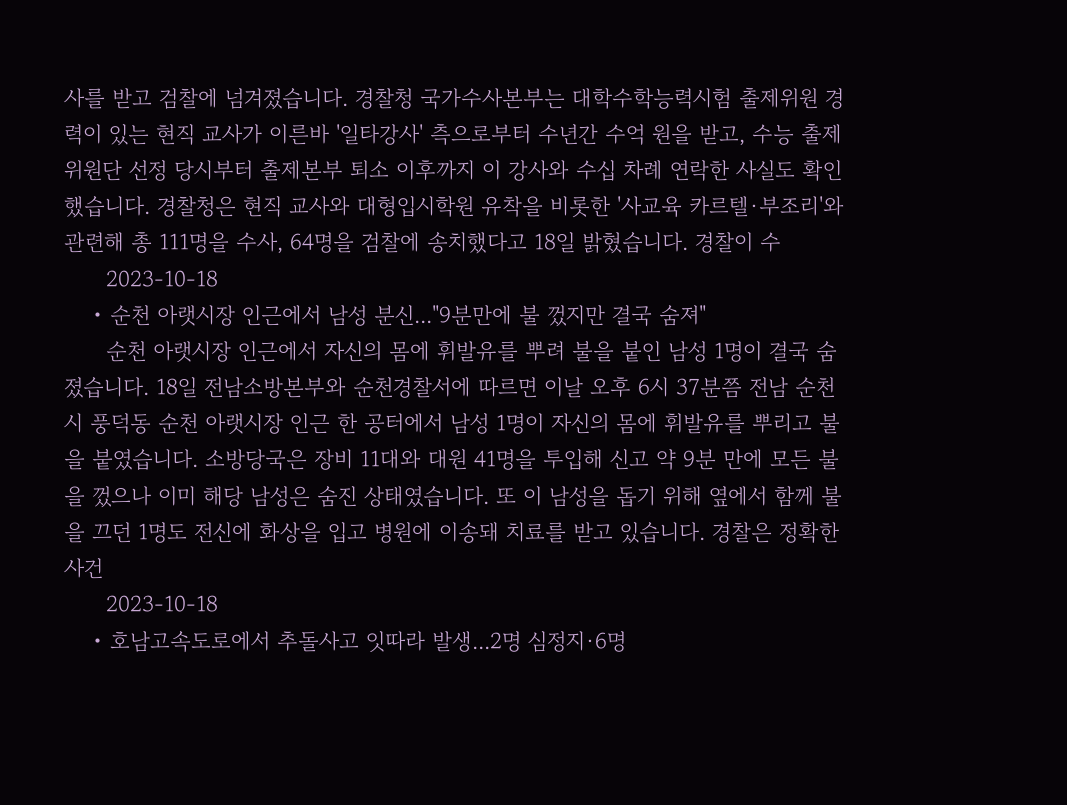사를 받고 검찰에 넘겨졌습니다. 경찰청 국가수사본부는 대학수학능력시험 출제위원 경력이 있는 현직 교사가 이른바 '일타강사' 측으로부터 수년간 수억 원을 받고, 수능 출제위원단 선정 당시부터 출제본부 퇴소 이후까지 이 강사와 수십 차례 연락한 사실도 확인했습니다. 경찰청은 현직 교사와 대형입시학원 유착을 비롯한 '사교육 카르텔·부조리'와 관련해 총 111명을 수사, 64명을 검찰에 송치했다고 18일 밝혔습니다. 경찰이 수
      2023-10-18
    • 순천 아랫시장 인근에서 남성 분신..."9분만에 불 껐지만 결국 숨져"
      순천 아랫시장 인근에서 자신의 몸에 휘발유를 뿌려 불을 붙인 남성 1명이 결국 숨졌습니다. 18일 전남소방본부와 순천경찰서에 따르면 이날 오후 6시 37분쯤 전남 순천시 풍덕동 순천 아랫시장 인근 한 공터에서 남성 1명이 자신의 몸에 휘발유를 뿌리고 불을 붙였습니다. 소방당국은 장비 11대와 대원 41명을 투입해 신고 약 9분 만에 모든 불을 껐으나 이미 해당 남성은 숨진 상태였습니다. 또 이 남성을 돕기 위해 옆에서 함께 불을 끄던 1명도 전신에 화상을 입고 병원에 이송돼 치료를 받고 있습니다. 경찰은 정확한 사건
      2023-10-18
    • 호남고속도로에서 추돌사고 잇따라 발생...2명 심정지·6명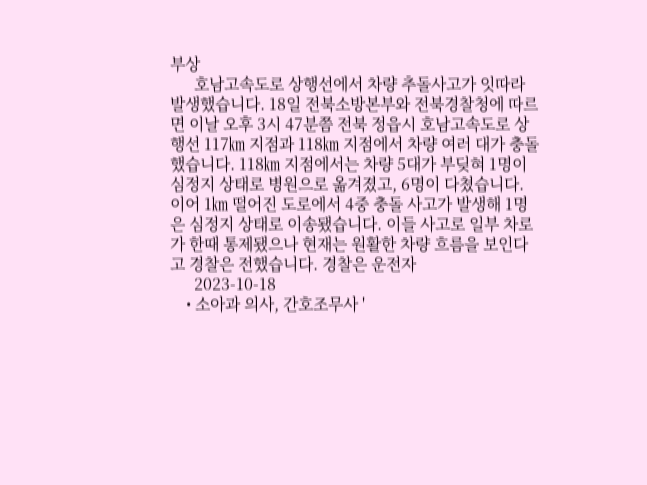부상
      호남고속도로 상행선에서 차량 추돌사고가 잇따라 발생했습니다. 18일 전북소방본부와 전북경찰청에 따르면 이날 오후 3시 47분쯤 전북 정읍시 호남고속도로 상행선 117㎞ 지점과 118㎞ 지점에서 차량 여러 대가 충돌했습니다. 118㎞ 지점에서는 차량 5대가 부딪혀 1명이 심정지 상태로 병원으로 옮겨졌고, 6명이 다쳤습니다. 이어 1㎞ 떨어진 도로에서 4중 충돌 사고가 발생해 1명은 심정지 상태로 이송됐습니다. 이들 사고로 일부 차로가 한때 통제됐으나 현재는 원활한 차량 흐름을 보인다고 경찰은 전했습니다. 경찰은 운전자
      2023-10-18
    • 소아과 의사, 간호조무사 '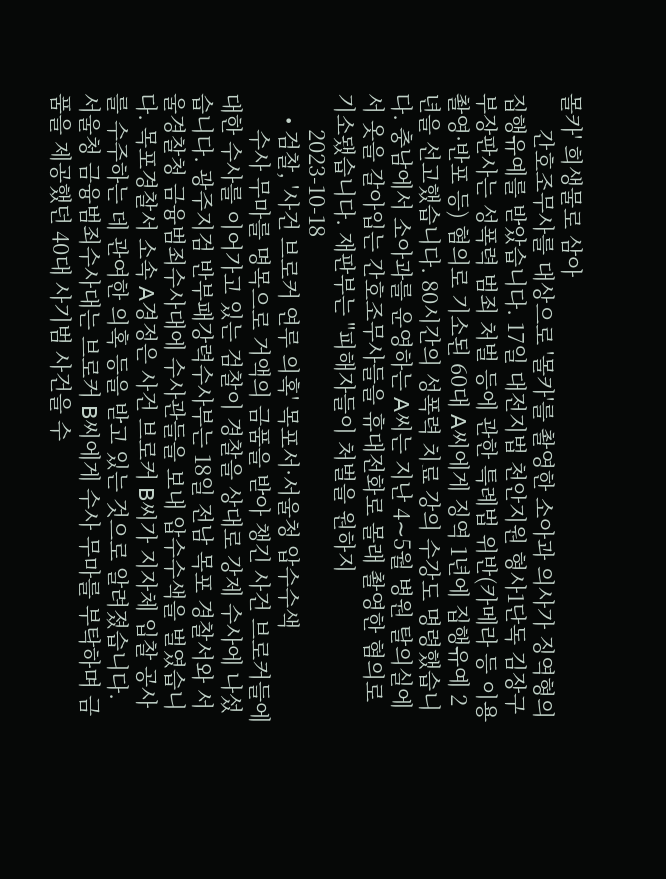몰카' 희생물로 삼아
      간호조무사를 대상으로 '몰카'를 촬영한 소아과 의사가 징역형의 집행유예를 받았습니다. 17일 대전지법 천안지원 형사1단독 김장구 부장판사는 성폭력 범죄 처벌 등에 관한 특례법 위반(카메라 등 이용 촬영·반포 등) 혐의로 기소된 60대 A씨에게 징역 1년에 집행유예 2년을 선고했습니다. 80시간의 성폭력 치료 강의 수강도 명령했습니다. 충남에서 소아과를 운영하는 A씨는 지난 4∼5월 병원 탈의실에서 옷을 갈아입는 간호조무사들을 휴대전화로 몰래 촬영한 혐의로 기소됐습니다. 재판부는 "피해자들이 처벌을 원하지
      2023-10-18
    • 검찰, '사건 브로커 연루 의혹' 목포서·서울청 압수수색
      수사 무마를 명목으로 거액의 금품을 받아 챙긴 사건 브로커들에 대한 수사를 이어가고 있는 검찰이 경찰을 상대로 강제 수사에 나섰습니다. 광주지검 반부패강력수사부는 18일 전남 목포 경찰서와 서울경찰청 금융범죄수사대에 수사관들을 보내 압수수색을 벌였습니다. 목포경찰서 소속 A경정은 사건 브로커 B씨가 지자체 입찰 공사를 수주하는 데 관여한 의혹 등을 받고 있는 것으로 알려졌습니다. 서울청 금융범죄수사대는 브로커 B씨에게 수사 무마를 부탁하며 금품을 제공했던 40대 사기범 사건을 수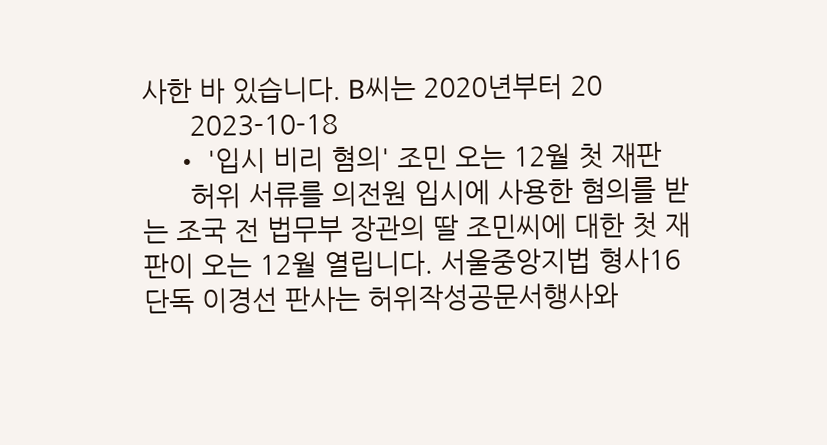사한 바 있습니다. B씨는 2020년부터 20
      2023-10-18
    • '입시 비리 혐의' 조민 오는 12월 첫 재판
      허위 서류를 의전원 입시에 사용한 혐의를 받는 조국 전 법무부 장관의 딸 조민씨에 대한 첫 재판이 오는 12월 열립니다. 서울중앙지법 형사16단독 이경선 판사는 허위작성공문서행사와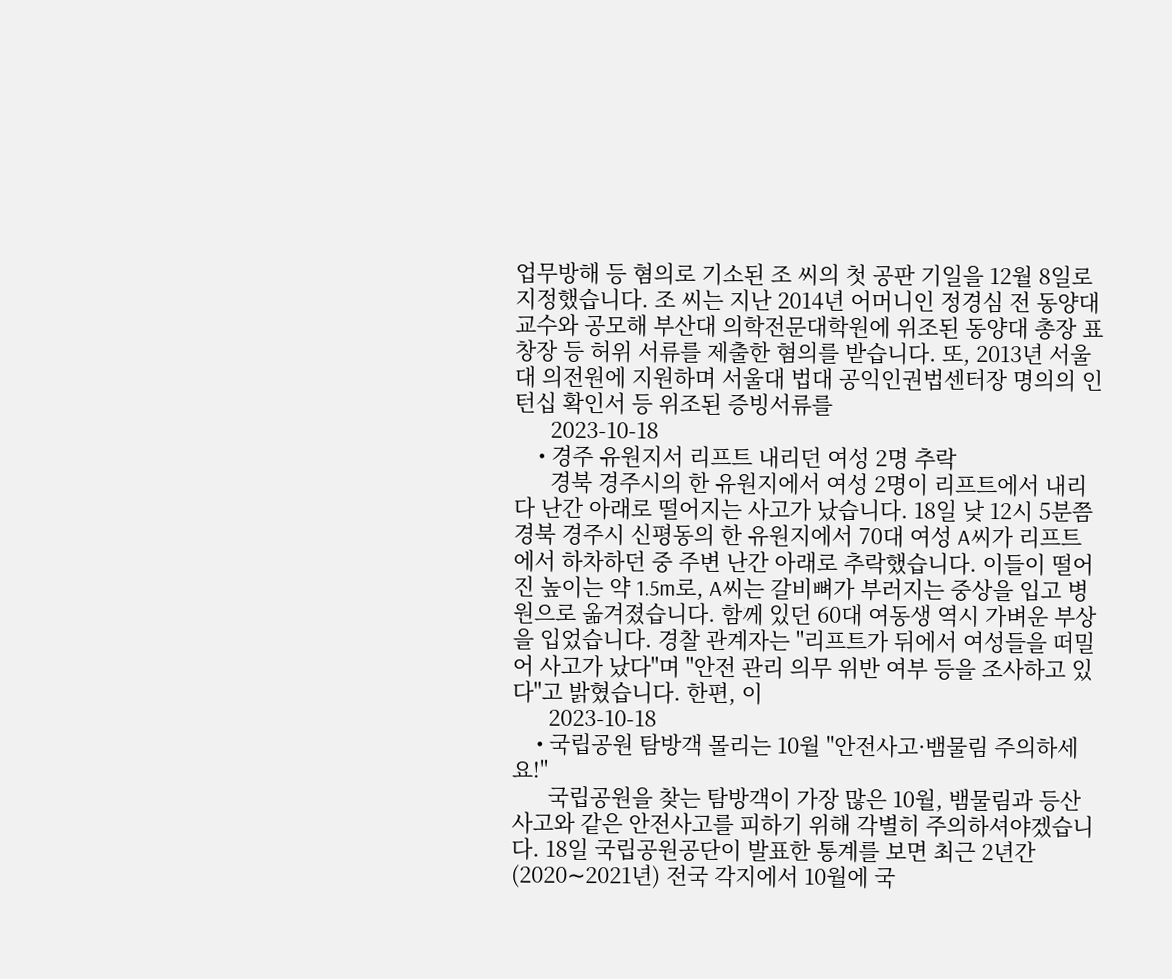업무방해 등 혐의로 기소된 조 씨의 첫 공판 기일을 12월 8일로 지정했습니다. 조 씨는 지난 2014년 어머니인 정경심 전 동양대 교수와 공모해 부산대 의학전문대학원에 위조된 동양대 총장 표창장 등 허위 서류를 제출한 혐의를 받습니다. 또, 2013년 서울대 의전원에 지원하며 서울대 법대 공익인권법센터장 명의의 인턴십 확인서 등 위조된 증빙서류를
      2023-10-18
    • 경주 유원지서 리프트 내리던 여성 2명 추락
      경북 경주시의 한 유원지에서 여성 2명이 리프트에서 내리다 난간 아래로 떨어지는 사고가 났습니다. 18일 낮 12시 5분쯤 경북 경주시 신평동의 한 유원지에서 70대 여성 A씨가 리프트에서 하차하던 중 주변 난간 아래로 추락했습니다. 이들이 떨어진 높이는 약 1.5m로, A씨는 갈비뼈가 부러지는 중상을 입고 병원으로 옮겨졌습니다. 함께 있던 60대 여동생 역시 가벼운 부상을 입었습니다. 경찰 관계자는 "리프트가 뒤에서 여성들을 떠밀어 사고가 났다"며 "안전 관리 의무 위반 여부 등을 조사하고 있다"고 밝혔습니다. 한편, 이
      2023-10-18
    • 국립공원 탐방객 몰리는 10월 "안전사고·뱀물림 주의하세요!"
      국립공원을 찾는 탐방객이 가장 많은 10월, 뱀물림과 등산사고와 같은 안전사고를 피하기 위해 각별히 주의하셔야겠습니다. 18일 국립공원공단이 발표한 통계를 보면 최근 2년간(2020∼2021년) 전국 각지에서 10월에 국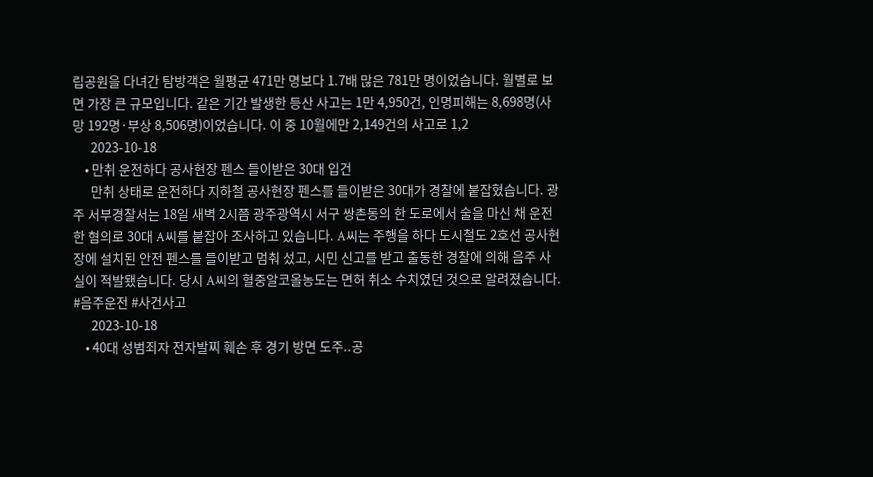립공원을 다녀간 탐방객은 월평균 471만 명보다 1.7배 많은 781만 명이었습니다. 월별로 보면 가장 큰 규모입니다. 같은 기간 발생한 등산 사고는 1만 4,950건, 인명피해는 8,698명(사망 192명·부상 8,506명)이었습니다. 이 중 10월에만 2,149건의 사고로 1,2
      2023-10-18
    • 만취 운전하다 공사현장 펜스 들이받은 30대 입건
      만취 상태로 운전하다 지하철 공사현장 펜스를 들이받은 30대가 경찰에 붙잡혔습니다. 광주 서부경찰서는 18일 새벽 2시쯤 광주광역시 서구 쌍촌동의 한 도로에서 술을 마신 채 운전한 혐의로 30대 A씨를 붙잡아 조사하고 있습니다. A씨는 주행을 하다 도시철도 2호선 공사현장에 설치된 안전 펜스를 들이받고 멈춰 섰고, 시민 신고를 받고 출동한 경찰에 의해 음주 사실이 적발됐습니다. 당시 A씨의 혈중알코올농도는 면허 취소 수치였던 것으로 알려졌습니다. #음주운전 #사건사고
      2023-10-18
    • 40대 성범죄자 전자발찌 훼손 후 경기 방면 도주..공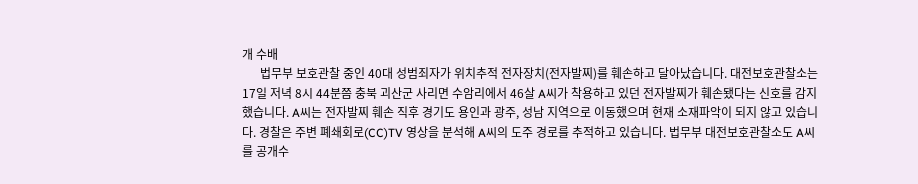개 수배
      법무부 보호관찰 중인 40대 성범죄자가 위치추적 전자장치(전자발찌)를 훼손하고 달아났습니다. 대전보호관찰소는 17일 저녁 8시 44분쯤 충북 괴산군 사리면 수암리에서 46살 A씨가 착용하고 있던 전자발찌가 훼손됐다는 신호를 감지했습니다. A씨는 전자발찌 훼손 직후 경기도 용인과 광주, 성남 지역으로 이동했으며 현재 소재파악이 되지 않고 있습니다. 경찰은 주변 폐쇄회로(CC)TV 영상을 분석해 A씨의 도주 경로를 추적하고 있습니다. 법무부 대전보호관찰소도 A씨를 공개수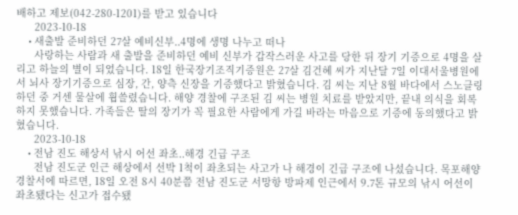배하고 제보(042-280-1201)를 받고 있습니다
      2023-10-18
    • 새출발 준비하던 27살 예비신부..4명에 생명 나누고 떠나
      사랑하는 사람과 새 출발을 준비하던 예비 신부가 갑작스러운 사고를 당한 뒤 장기 기증으로 4명을 살리고 하늘의 별이 되었습니다. 18일 한국장기조직기증원은 27살 김건혜 씨가 지난달 7일 이대서울병원에서 뇌사 장기기증으로 심장, 간, 양측 신장을 기증했다고 밝혔습니다. 김 씨는 지난 8월 바다에서 스노클링 하던 중 거센 물살에 휩쓸렸습니다. 해양 경찰에 구조된 김 씨는 병원 치료를 받았지만, 끝내 의식을 회복하지 못했습니다. 가족들은 딸의 장기가 꼭 필요한 사람에게 가길 바라는 마음으로 기증에 동의했다고 밝혔습니다.
      2023-10-18
    • 전남 진도 해상서 낚시 어선 좌초..해경 긴급 구조
      전남 진도군 인근 해상에서 선박 1척이 좌초되는 사고가 나 해경이 긴급 구조에 나섰습니다. 목포해양경찰서에 따르면, 18일 오전 8시 40분쯤 전남 진도군 서망항 방파제 인근에서 9.7톤 규모의 낚시 어선이 좌초됐다는 신고가 접수됐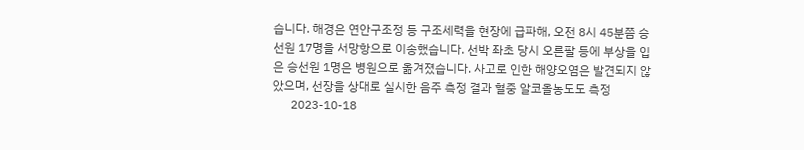습니다. 해경은 연안구조정 등 구조세력을 현장에 급파해, 오전 8시 45분쯤 승선원 17명을 서망항으로 이송했습니다. 선박 좌초 당시 오른팔 등에 부상을 입은 승선원 1명은 병원으로 옮겨졌습니다. 사고로 인한 해양오염은 발견되지 않았으며, 선장을 상대로 실시한 음주 측정 결과 혈중 알코올농도도 측정
      2023-10-18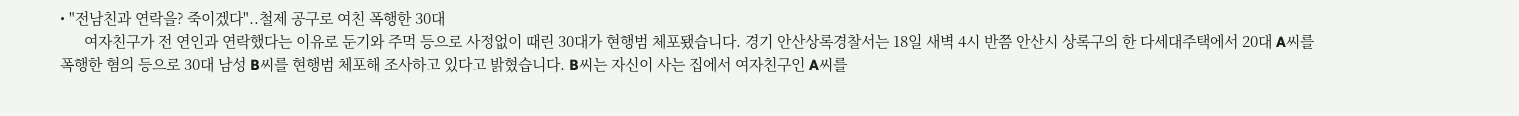• "전남친과 연락을? 죽이겠다"..철제 공구로 여친 폭행한 30대
      여자친구가 전 연인과 연락했다는 이유로 둔기와 주먹 등으로 사정없이 때린 30대가 현행범 체포됐습니다. 경기 안산상록경찰서는 18일 새벽 4시 반쯤 안산시 상록구의 한 다세대주택에서 20대 A씨를 폭행한 혐의 등으로 30대 남성 B씨를 현행범 체포해 조사하고 있다고 밝혔습니다. B씨는 자신이 사는 집에서 여자친구인 A씨를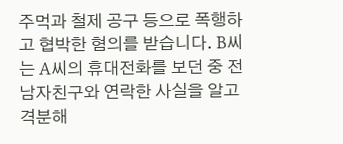주먹과 철제 공구 등으로 폭행하고 협박한 혐의를 받습니다. B씨는 A씨의 휴대전화를 보던 중 전 남자친구와 연락한 사실을 알고 격분해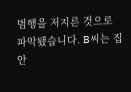범행을 저지른 것으로 파악됐습니다. B씨는 집 안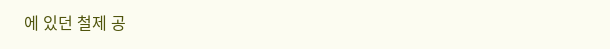에 있던 철제 공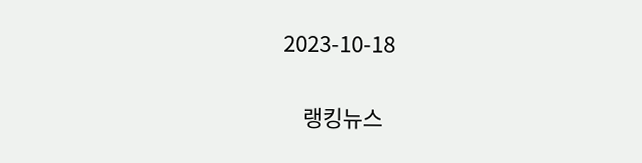2023-10-18

    랭킹뉴스